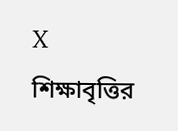X
শিক্ষাবৃত্তির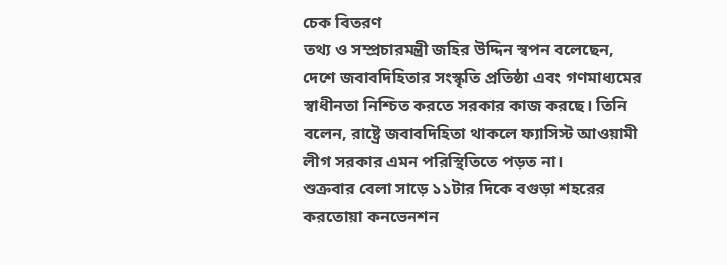চেক বিতরণ
তথ্য ও সম্প্রচারমন্ত্রী জহির উদ্দিন স্বপন বলেছেন, দেশে জবাবদিহিতার সংস্কৃতি প্রতিষ্ঠা এবং গণমাধ্যমের স্বাধীনতা নিশ্চিত করতে সরকার কাজ করছে। তিনি বলেন, রাষ্ট্রে জবাবদিহিতা থাকলে ফ্যাসিস্ট আওয়ামী লীগ সরকার এমন পরিস্থিতিতে পড়ত না।
শুক্রবার বেলা সাড়ে ১১টার দিকে বগুড়া শহরের করতোয়া কনভেনশন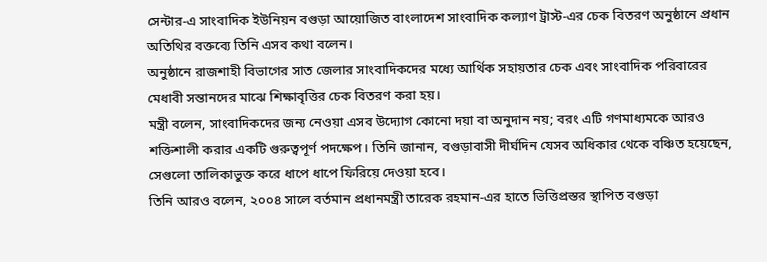সেন্টার-এ সাংবাদিক ইউনিয়ন বগুড়া আয়োজিত বাংলাদেশ সাংবাদিক কল্যাণ ট্রাস্ট-এর চেক বিতরণ অনুষ্ঠানে প্রধান অতিথির বক্তব্যে তিনি এসব কথা বলেন।
অনুষ্ঠানে রাজশাহী বিভাগের সাত জেলার সাংবাদিকদের মধ্যে আর্থিক সহায়তার চেক এবং সাংবাদিক পরিবারের মেধাবী সন্তানদের মাঝে শিক্ষাবৃত্তির চেক বিতরণ করা হয়।
মন্ত্রী বলেন, সাংবাদিকদের জন্য নেওয়া এসব উদ্যোগ কোনো দয়া বা অনুদান নয়; বরং এটি গণমাধ্যমকে আরও শক্তিশালী করার একটি গুরুত্বপূর্ণ পদক্ষেপ। তিনি জানান, বগুড়াবাসী দীর্ঘদিন যেসব অধিকার থেকে বঞ্চিত হয়েছেন, সেগুলো তালিকাভুক্ত করে ধাপে ধাপে ফিরিয়ে দেওয়া হবে।
তিনি আরও বলেন, ২০০৪ সালে বর্তমান প্রধানমন্ত্রী তারেক রহমান-এর হাতে ভিত্তিপ্রস্তর স্থাপিত বগুড়া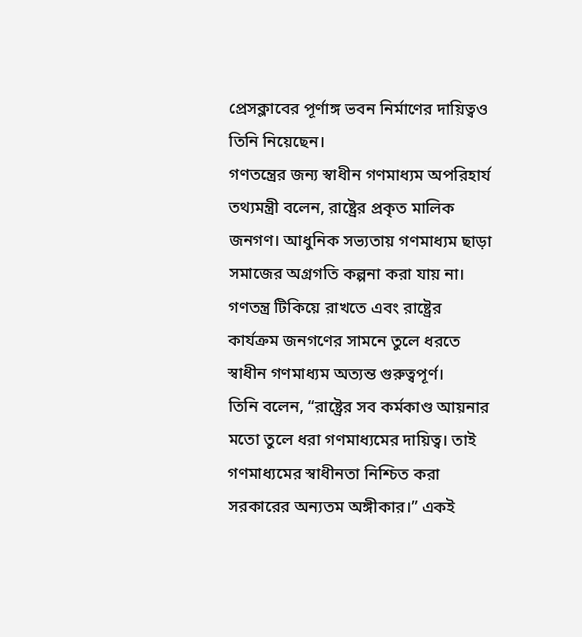প্রেসক্লাবের পূর্ণাঙ্গ ভবন নির্মাণের দায়িত্বও তিনি নিয়েছেন।
গণতন্ত্রের জন্য স্বাধীন গণমাধ্যম অপরিহার্য
তথ্যমন্ত্রী বলেন, রাষ্ট্রের প্রকৃত মালিক জনগণ। আধুনিক সভ্যতায় গণমাধ্যম ছাড়া সমাজের অগ্রগতি কল্পনা করা যায় না। গণতন্ত্র টিকিয়ে রাখতে এবং রাষ্ট্রের কার্যক্রম জনগণের সামনে তুলে ধরতে স্বাধীন গণমাধ্যম অত্যন্ত গুরুত্বপূর্ণ।
তিনি বলেন, “রাষ্ট্রের সব কর্মকাণ্ড আয়নার মতো তুলে ধরা গণমাধ্যমের দায়িত্ব। তাই গণমাধ্যমের স্বাধীনতা নিশ্চিত করা সরকারের অন্যতম অঙ্গীকার।” একই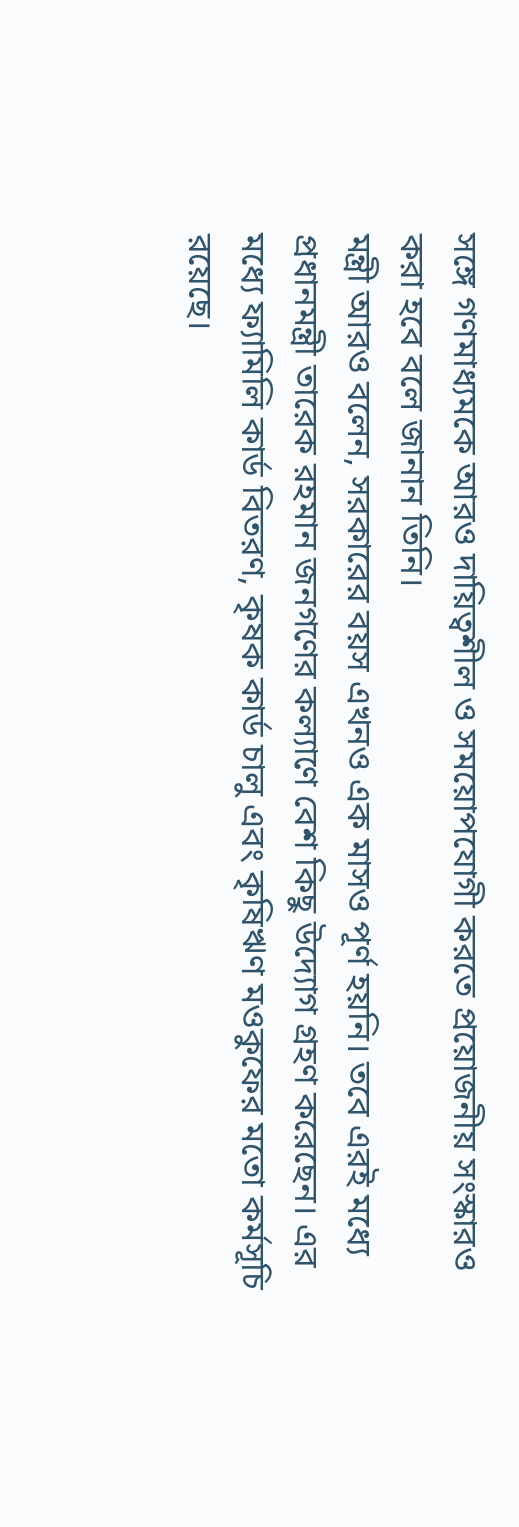সঙ্গে গণমাধ্যমকে আরও দায়িত্বশীল ও সময়োপযোগী করতে প্রয়োজনীয় সংস্কারও করা হবে বলে জানান তিনি।
মন্ত্রী আরও বলেন, সরকারের বয়স এখনও এক মাসও পূর্ণ হয়নি। তবে এরই মধ্যে প্রধানমন্ত্রী তারেক রহমান জনগণের কল্যাণে বেশ কিছু উদ্যোগ গ্রহণ করেছেন। এর মধ্যে ফ্যামিলি কার্ড বিতরণ, কৃষক কার্ড চালু এবং কৃষিঋণ মওকুফের মতো কর্মসূচি রয়েছে।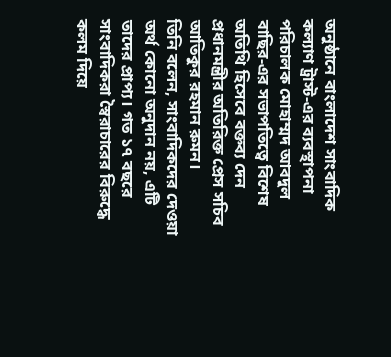অনুষ্ঠানে বাংলাদেশ সাংবাদিক কল্যাণ ট্রাস্ট-এর ব্যবস্থাপনা পরিচালক মোহাম্মদ আবদুল বাছির-এর সভাপতিত্বে বিশেষ অতিথি হিসেবে বক্তব্য দেন প্রধানমন্ত্রীর অতিরিক্ত প্রেস সচিব আতিকুর রহমান রুমন।
তিনি বলেন, সাংবাদিকদের দেওয়া অর্থ কোনো অনুদান নয়, এটি তাদের প্রাপ্য। গত ১৭ বছরে সাংবাদিকরা স্বৈরাচারের বিরুদ্ধে কলম দিয়ে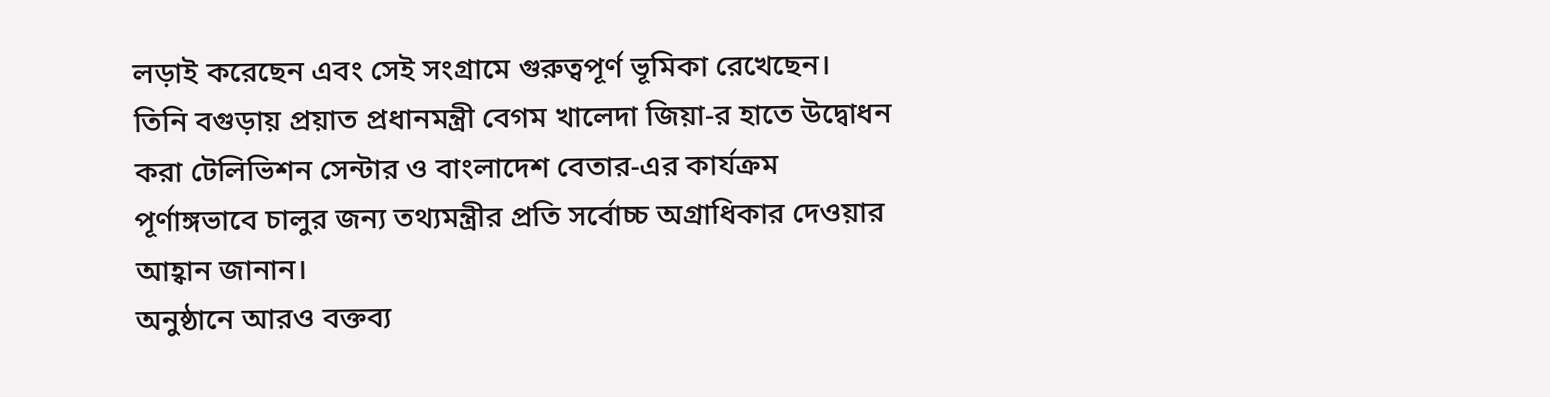লড়াই করেছেন এবং সেই সংগ্রামে গুরুত্বপূর্ণ ভূমিকা রেখেছেন।
তিনি বগুড়ায় প্রয়াত প্রধানমন্ত্রী বেগম খালেদা জিয়া-র হাতে উদ্বোধন করা টেলিভিশন সেন্টার ও বাংলাদেশ বেতার-এর কার্যক্রম পূর্ণাঙ্গভাবে চালুর জন্য তথ্যমন্ত্রীর প্রতি সর্বোচ্চ অগ্রাধিকার দেওয়ার আহ্বান জানান।
অনুষ্ঠানে আরও বক্তব্য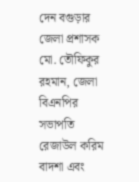দেন বগুড়ার জেলা প্রশাসক মো. তৌফিকুর রহমান, জেলা বিএনপির সভাপতি রেজাউল করিম বাদশা এবং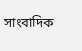সাংবাদিক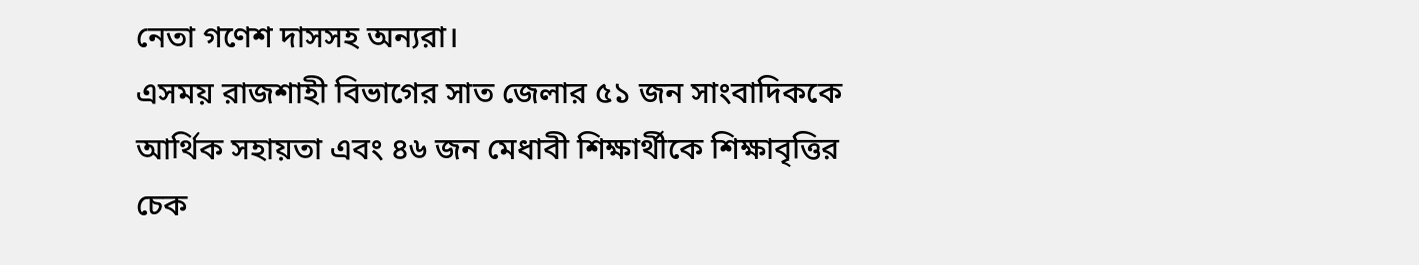নেতা গণেশ দাসসহ অন্যরা।
এসময় রাজশাহী বিভাগের সাত জেলার ৫১ জন সাংবাদিককে আর্থিক সহায়তা এবং ৪৬ জন মেধাবী শিক্ষার্থীকে শিক্ষাবৃত্তির চেক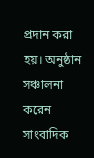প্রদান করা হয়। অনুষ্ঠান সঞ্চালনা করেন সাংবাদিক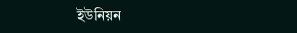ইউনিয়ন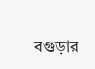বগুড়ার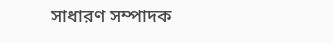সাধারণ সম্পাদক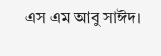এস এম আবু সাঈদ।